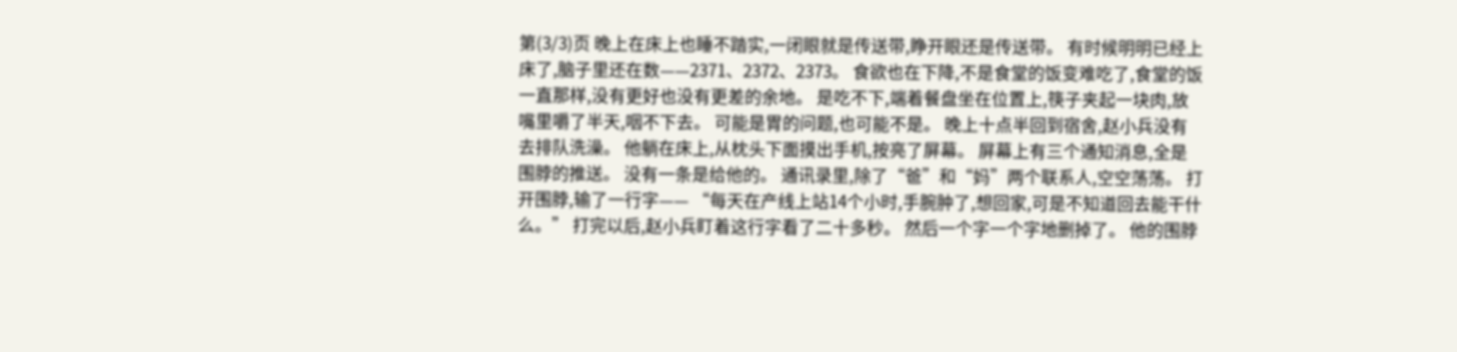第(3/3)页 晚上在床上也睡不踏实,一闭眼就是传送带,睁开眼还是传送带。 有时候明明已经上床了,脑子里还在数——2371、2372、2373。 食欲也在下降,不是食堂的饭变难吃了,食堂的饭一直那样,没有更好也没有更差的余地。 是吃不下,端着餐盘坐在位置上,筷子夹起一块肉,放嘴里嚼了半天,咽不下去。 可能是胃的问题,也可能不是。 晚上十点半回到宿舍,赵小兵没有去排队洗澡。 他躺在床上,从枕头下面摸出手机,按亮了屏幕。 屏幕上有三个通知消息,全是围脖的推送。 没有一条是给他的。 通讯录里,除了“爸”和“妈”两个联系人,空空荡荡。 打开围脖,输了一行字—— “每天在产线上站14个小时,手腕肿了,想回家,可是不知道回去能干什么。” 打完以后,赵小兵盯着这行字看了二十多秒。 然后一个字一个字地删掉了。 他的围脖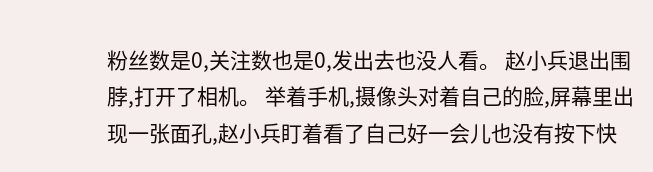粉丝数是0,关注数也是0,发出去也没人看。 赵小兵退出围脖,打开了相机。 举着手机,摄像头对着自己的脸,屏幕里出现一张面孔,赵小兵盯着看了自己好一会儿也没有按下快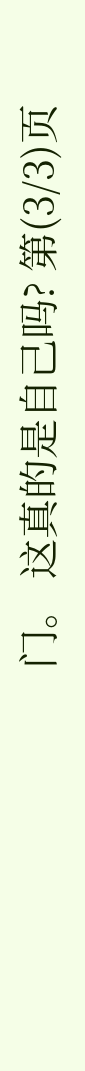门。 这真的是自己吗? 第(3/3)页